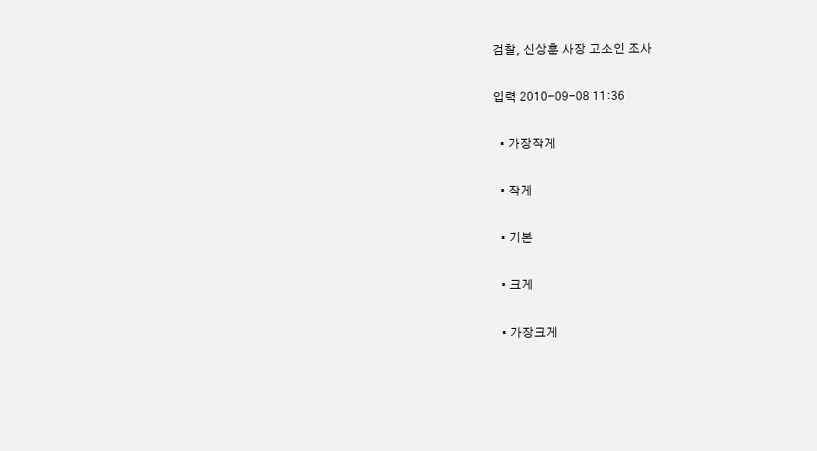검찰, 신상훈 사장 고소인 조사

입력 2010-09-08 11:36

  • 가장작게

  • 작게

  • 기본

  • 크게

  • 가장크게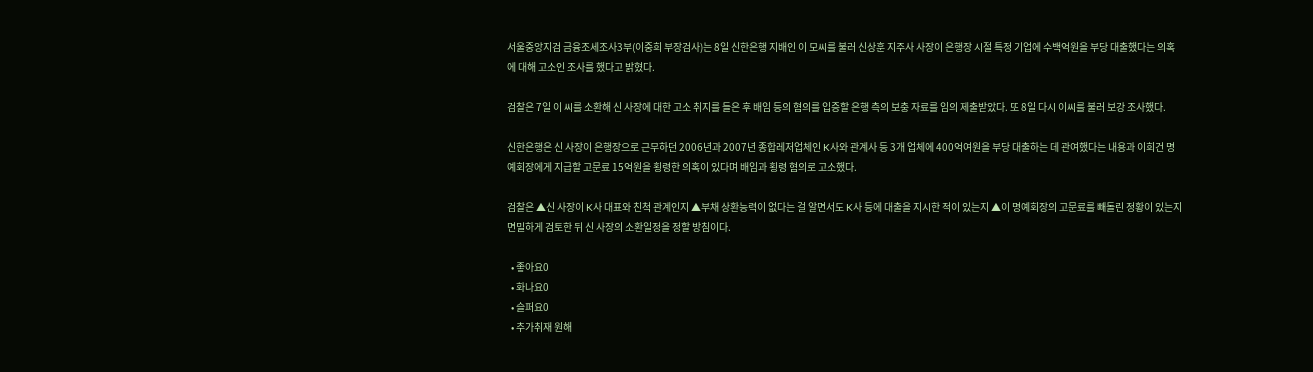서울중앙지검 금융조세조사3부(이중희 부장검사)는 8일 신한은행 지배인 이 모씨를 불러 신상훈 지주사 사장이 은행장 시절 특정 기업에 수백억원을 부당 대출했다는 의혹에 대해 고소인 조사를 했다고 밝혔다.

검찰은 7일 이 씨를 소환해 신 사장에 대한 고소 취지를 들은 후 배임 등의 혐의를 입증할 은행 측의 보충 자료를 임의 제출받았다. 또 8일 다시 이씨를 불러 보강 조사했다.

신한은행은 신 사장이 은행장으로 근무하던 2006년과 2007년 종합레저업체인 K사와 관계사 등 3개 업체에 400억여원을 부당 대출하는 데 관여했다는 내용과 이희건 명예회장에게 지급할 고문료 15억원을 횡령한 의혹이 있다며 배임과 횡령 혐의로 고소했다.

검찰은 ▲신 사장이 K사 대표와 친척 관계인지 ▲부채 상환능력이 없다는 걸 알면서도 K사 등에 대출을 지시한 적이 있는지 ▲이 명예회장의 고문료를 빼돌린 정황이 있는지 면밀하게 검토한 뒤 신 사장의 소환일정을 정할 방침이다.

  • 좋아요0
  • 화나요0
  • 슬퍼요0
  • 추가취재 원해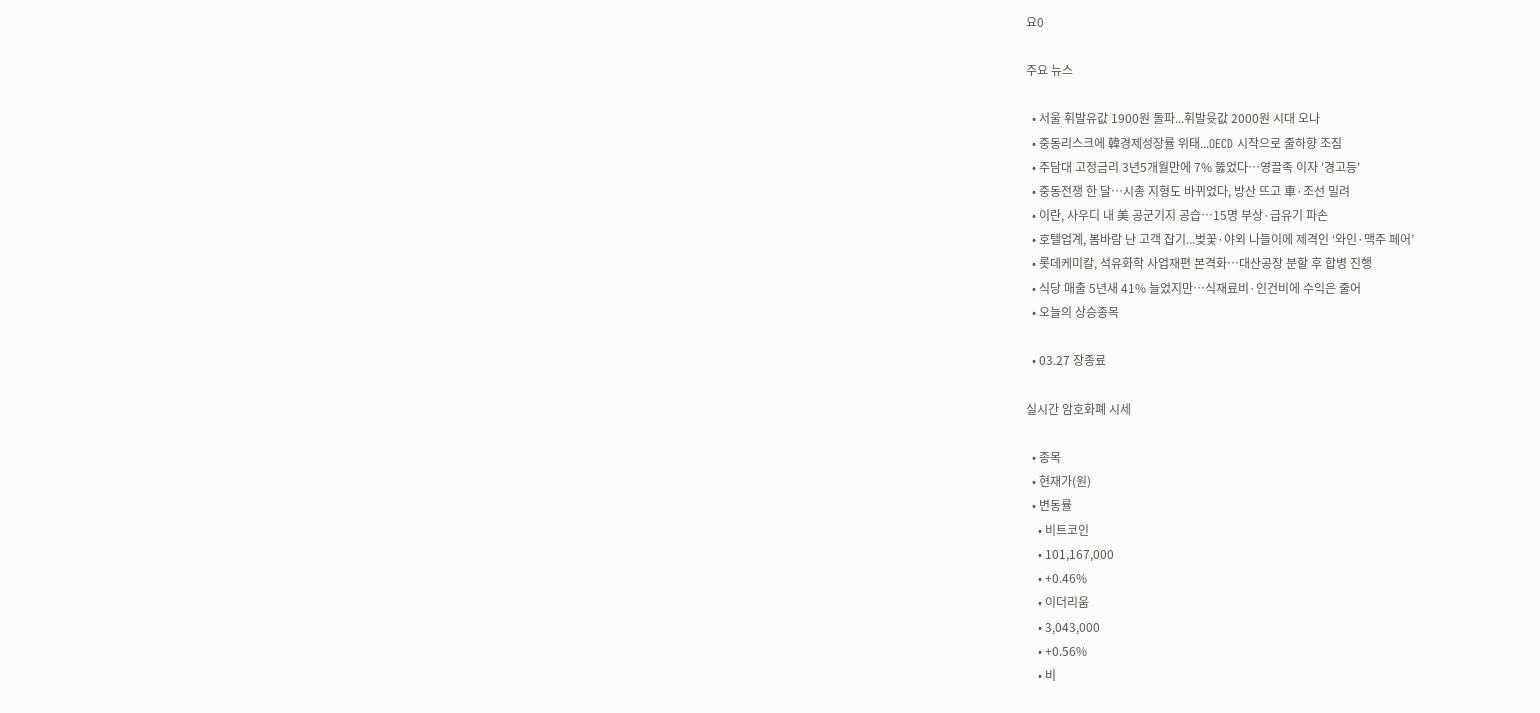요0

주요 뉴스

  • 서울 휘발유값 1900원 돌파...휘발윳값 2000원 시대 오나
  • 중동리스크에 韓경제성장률 위태...OECD 시작으로 줄하향 조짐
  • 주담대 고정금리 3년5개월만에 7% 뚫었다…영끌족 이자 '경고등'
  • 중동전쟁 한 달…시총 지형도 바뀌었다, 방산 뜨고 車·조선 밀려
  • 이란, 사우디 내 美 공군기지 공습…15명 부상·급유기 파손
  • 호텔업계, 봄바람 난 고객 잡기...벚꽃·야외 나들이에 제격인 ‘와인·맥주 페어’
  • 롯데케미칼, 석유화학 사업재편 본격화…대산공장 분할 후 합병 진행
  • 식당 매출 5년새 41% 늘었지만…식재료비·인건비에 수익은 줄어
  • 오늘의 상승종목

  • 03.27 장종료

실시간 암호화폐 시세

  • 종목
  • 현재가(원)
  • 변동률
    • 비트코인
    • 101,167,000
    • +0.46%
    • 이더리움
    • 3,043,000
    • +0.56%
    • 비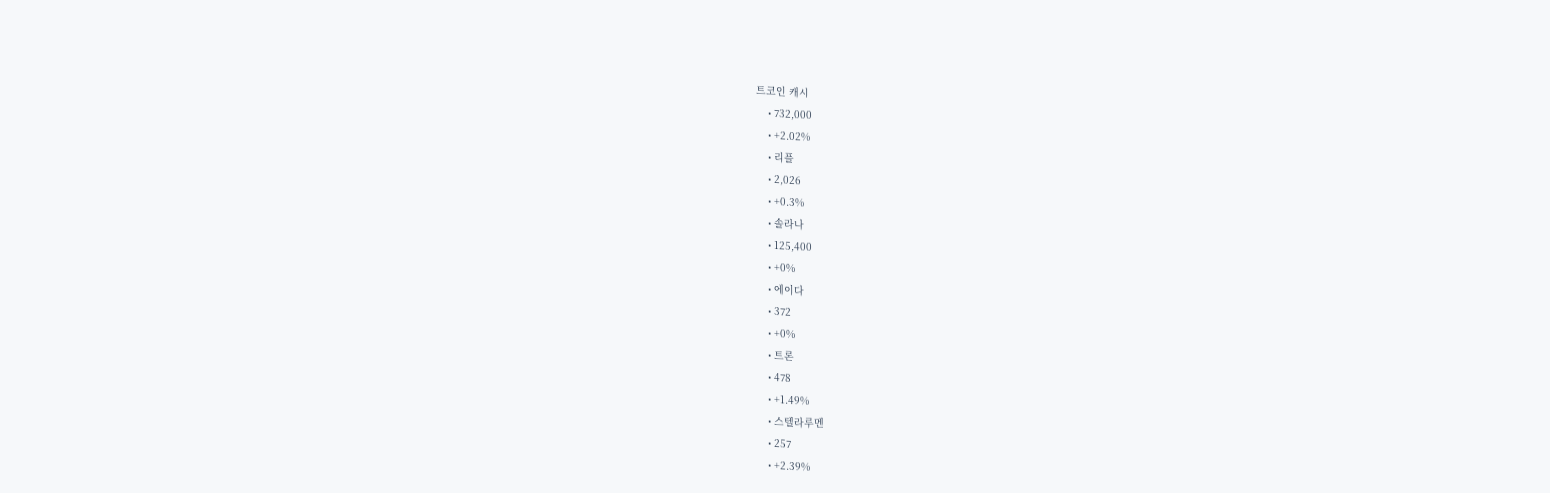트코인 캐시
    • 732,000
    • +2.02%
    • 리플
    • 2,026
    • +0.3%
    • 솔라나
    • 125,400
    • +0%
    • 에이다
    • 372
    • +0%
    • 트론
    • 478
    • +1.49%
    • 스텔라루멘
    • 257
    • +2.39%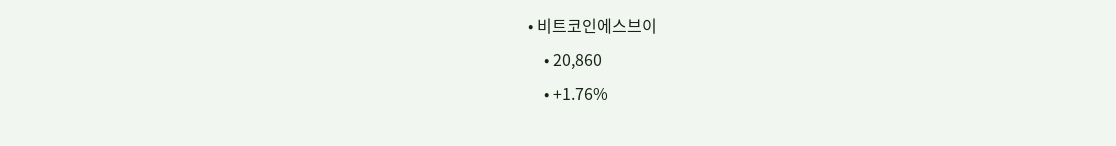• 비트코인에스브이
    • 20,860
    • +1.76%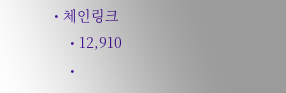• 체인링크
    • 12,910
    •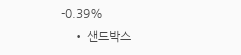-0.39%
    • 샌드박스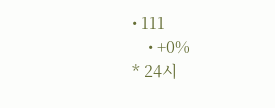• 111
    • +0%
* 24시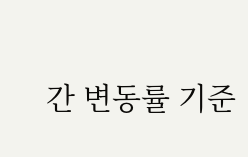간 변동률 기준